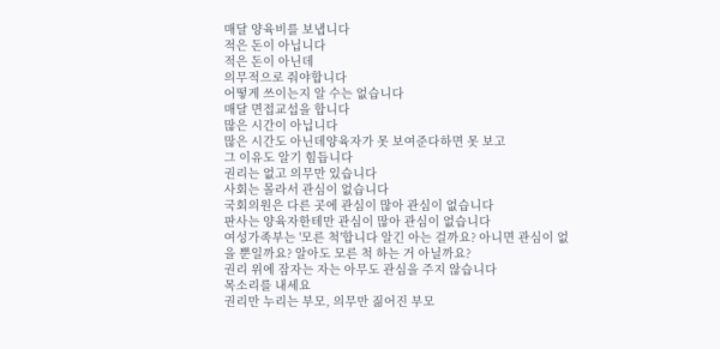매달 양육비를 보냅니다
적은 돈이 아닙니다
적은 돈이 아닌데
의무적으로 줘야합니다
어떻게 쓰이는지 알 수는 없습니다
매달 면접교섭을 합니다
많은 시간이 아닙니다
많은 시간도 아닌데양육자가 못 보여준다하면 못 보고
그 이유도 알기 힘듭니다
권리는 없고 의무만 있습니다
사회는 몰라서 관심이 없습니다
국회의원은 다른 곳에 관심이 많아 관심이 없습니다
판사는 양육자한테만 관심이 많아 관심이 없습니다
여성가족부는 '모른 척'합니다 알긴 아는 걸까요? 아니면 관심이 없을 뿐일까요? 알아도 모른 척 하는 거 아닐까요?
권리 위에 잠자는 자는 아무도 관심을 주지 않습니다
목소리를 내세요
권리만 누리는 부모, 의무만 짊어진 부모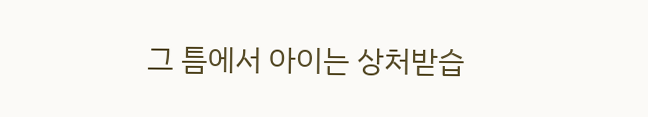그 틈에서 아이는 상처받습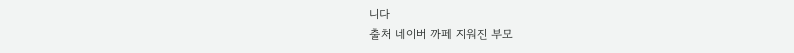니다
출처 네이버 까페 지워진 부모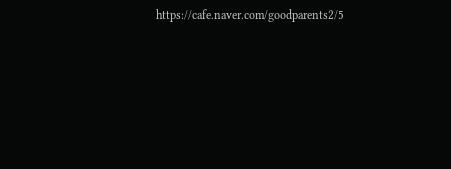https://cafe.naver.com/goodparents2/5